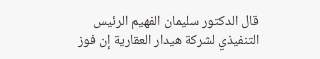قال الدكتور سليمان الفهيم الرئيس التنفيذي لشركة هيدار العقارية إن فوز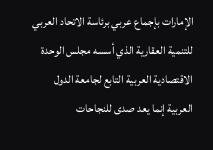الإمارات بإجماع عربي برئاسة الاتحاد العربي للتنمية العقارية الذي أسسه مجلس الوحدة الاقتصادية العربية التابع لجامعة الدول العربية إنما يعد صدى للنجاحات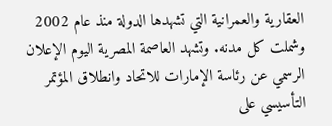العقارية والعمرانية التي تشهدها الدولة منذ عام 2002 وشملت كل مدنه. وتشهد العاصمة المصرية اليوم الإعلان الرسمي عن رئاسة الإمارات للاتحاد وانطلاق المؤتمر التأسيسي على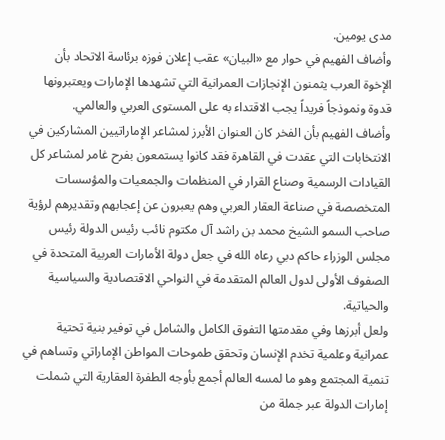مدى يومين.
وأضاف الفهيم في حوار مع «البيان» عقب إعلان فوزه برئاسة الاتحاد بأن الإخوة العرب يثمنون الإنجازات العمرانية التي تشهدها الإمارات ويعتبرونها قدوة ونموذجاً فريداً يجب الاقتداء به على المستوى العربي والعالمي.
وأضاف الفهيم بأن الفخر كان العنوان الأبرز لمشاعر الإماراتيين المشاركين في الانتخابات التي عقدت في القاهرة فقد كانوا يستمعون بفرح غامر لمشاعر كل القيادات الرسمية وصناع القرار في المنظمات والجمعيات والمؤسسات المتخصصة في صناعة العقار العربي وهم يعبرون عن إعجابهم وتقديرهم لرؤية صاحب السمو الشيخ محمد بن راشد آل مكتوم نائب رئيس الدولة رئيس مجلس الوزراء حاكم دبي رعاه الله في جعل دولة الأمارات العربية المتحدة في الصفوف الأولى لدول العالم المتقدمة في النواحي الاقتصادية والسياسية والحياتية.
ولعل أبرزها وفي مقدمتها التفوق الكامل والشامل في توفير بنية تحتية عمرانية وعلمية تخدم الإنسان وتحقق طموحات المواطن الإماراتي وتساهم في تنمية المجتمع وهو ما لمسه العالم أجمع بأوجه الطفرة العقارية التي شملت إمارات الدولة عبر جملة من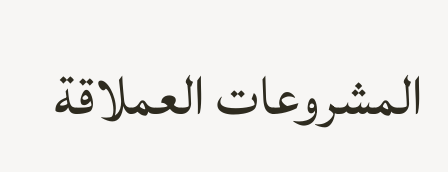المشروعات العملاقة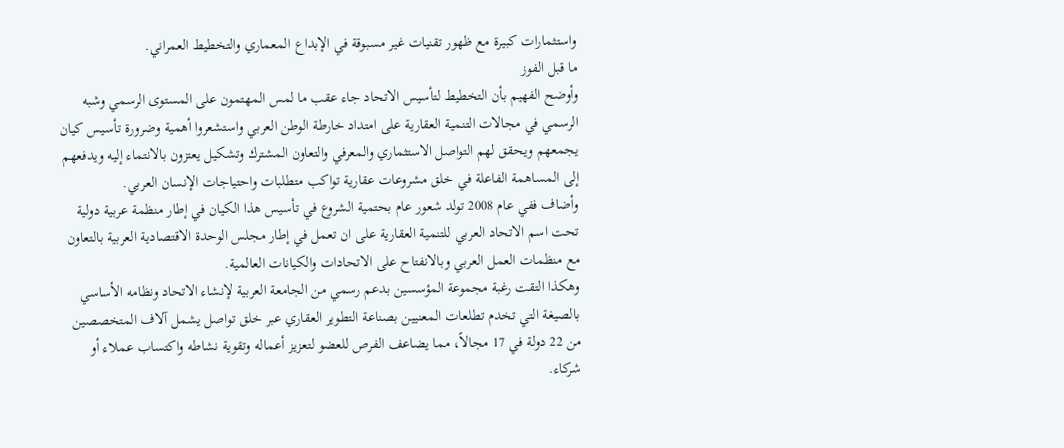واستثمارات كبيرة مع ظهور تقنيات غير مسبوقة في الإبداع المعماري والتخطيط العمراني.
ما قبل الفوز
وأوضح الفهيم بأن التخطيط لتأسيس الاتحاد جاء عقب ما لمس المهتمون على المستوى الرسمي وشبه الرسمي في مجالات التنمية العقارية على امتداد خارطة الوطن العربي واستشعروا أهمية وضرورة تأسيس كيان يجمعهم ويحقق لهم التواصل الاستثماري والمعرفي والتعاون المشترك وتشكيل يعتزون بالانتماء إليه ويدفعهم إلى المساهمة الفاعلة في خلق مشروعات عقارية تواكب متطلبات واحتياجات الإنسان العربي.
وأضاف ففي عام 2008 تولد شعور عام بحتمية الشروع في تأسيس هذا الكيان في إطار منظمة عربية دولية تحت اسم الاتحاد العربي للتنمية العقارية على ان تعمل في إطار مجلس الوحدة الاقتصادية العربية بالتعاون مع منظمات العمل العربي وبالانفتاح على الاتحادات والكيانات العالمية.
وهكذا التقت رغبة مجموعة المؤسسين بدعم رسمي من الجامعة العربية لإنشاء الاتحاد ونظامه الأساسي بالصيغة التي تخدم تطلعات المعنيين بصناعة التطوير العقاري عبر خلق تواصل يشمل آلاف المتخصصين من 22 دولة في 17 مجالاً، مما يضاعف الفرص للعضو لتعزيز أعماله وتقوية نشاطه واكتساب عملاء أو شركاء.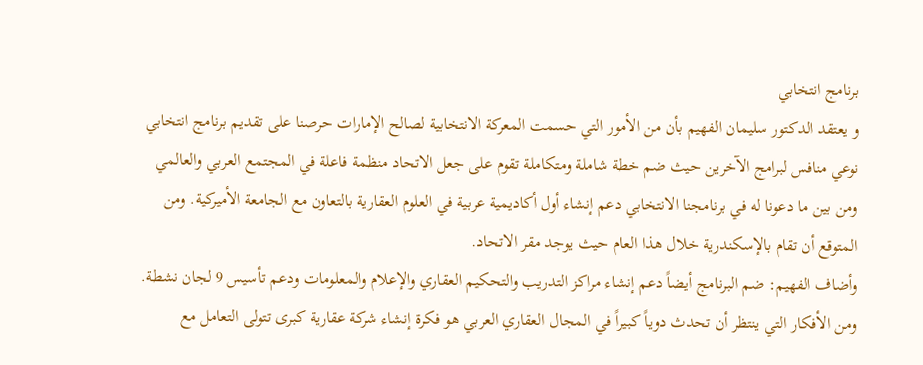برنامج انتخابي
و يعتقد الدكتور سليمان الفهيم بأن من الأمور التي حسمت المعركة الانتخابية لصالح الإمارات حرصنا على تقديم برنامج انتخابي نوعي منافس لبرامج الآخرين حيث ضم خطة شاملة ومتكاملة تقوم على جعل الاتحاد منظمة فاعلة في المجتمع العربي والعالمي ومن بين ما دعونا له في برنامجنا الانتخابي دعم إنشاء أول أكاديمية عربية في العلوم العقارية بالتعاون مع الجامعة الأميركية. ومن المتوقع أن تقام بالإسكندرية خلال هذا العام حيث يوجد مقر الاتحاد.
وأضاف الفهيم: ضم البرنامج أيضاً دعم إنشاء مراكز التدريب والتحكيم العقاري والإعلام والمعلومات ودعم تأسيس 9 لجان نشطة. ومن الأفكار التي ينتظر أن تحدث دوياً كبيراً في المجال العقاري العربي هو فكرة إنشاء شركة عقارية كبرى تتولى التعامل مع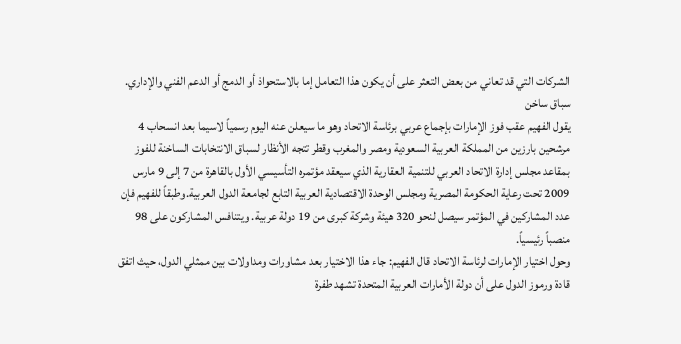الشركات التي قد تعاني من بعض التعثر على أن يكون هذا التعامل إما بالاستحواذ أو الدمج أو الدعم الفني والإداري.
سباق ساخن
يقول الفهيم عقب فوز الإمارات بإجماع عربي برئاسة الاتحاد وهو ما سيعلن عنه اليوم رسمياً لاسيما بعد انسحاب 4 مرشحين بارزين من المملكة العربية السعودية ومصر والمغرب وقطر تتجه الأنظار لسباق الانتخابات الساخنة للفوز بمقاعد مجلس إدارة الاتحاد العربي للتنمية العقارية الذي سيعقد مؤتمره التأسيسي الأول بالقاهرة من 7 إلى 9 مارس 2009 تحت رعاية الحكومة المصرية ومجلس الوحدة الاقتصادية العربية التابع لجامعة الدول العربية.وطبقاً للفهيم فإن عدد المشاركين في المؤتمر سيصل لنحو 320 هيئة وشركة كبرى من 19 دولة عربية. ويتنافس المشاركون على 98 منصباً رئيسياً.
وحول اختيار الإمارات لرئاسة الاتحاد قال الفهيم: جاء هذا الاختيار بعد مشاورات ومداولات بين ممثلي الدول، حيث اتفق قادة ورموز الدول على أن دولة الأمارات العربية المتحدة تشهد طفرة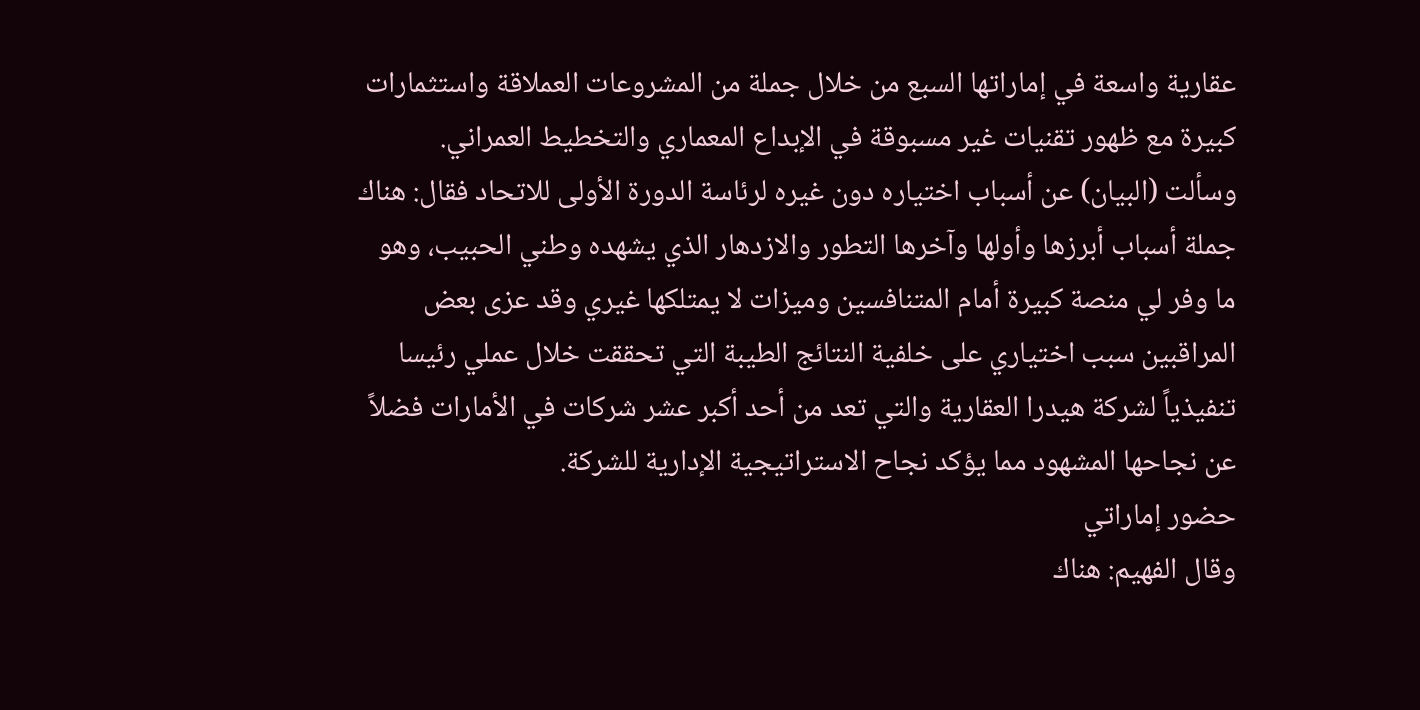عقارية واسعة في إماراتها السبع من خلال جملة من المشروعات العملاقة واستثمارات كبيرة مع ظهور تقنيات غير مسبوقة في الإبداع المعماري والتخطيط العمراني.
وسألت (البيان) عن أسباب اختياره دون غيره لرئاسة الدورة الأولى للاتحاد فقال: هناك جملة أسباب أبرزها وأولها وآخرها التطور والازدهار الذي يشهده وطني الحبيب، وهو ما وفر لي منصة كبيرة أمام المتنافسين وميزات لا يمتلكها غيري وقد عزى بعض المراقبين سبب اختياري على خلفية النتائج الطيبة التي تحققت خلال عملي رئيسا تنفيذياً لشركة هيدرا العقارية والتي تعد من أحد أكبر عشر شركات في الأمارات فضلاً عن نجاحها المشهود مما يؤكد نجاح الاستراتيجية الإدارية للشركة.
حضور إماراتي
وقال الفهيم: هناك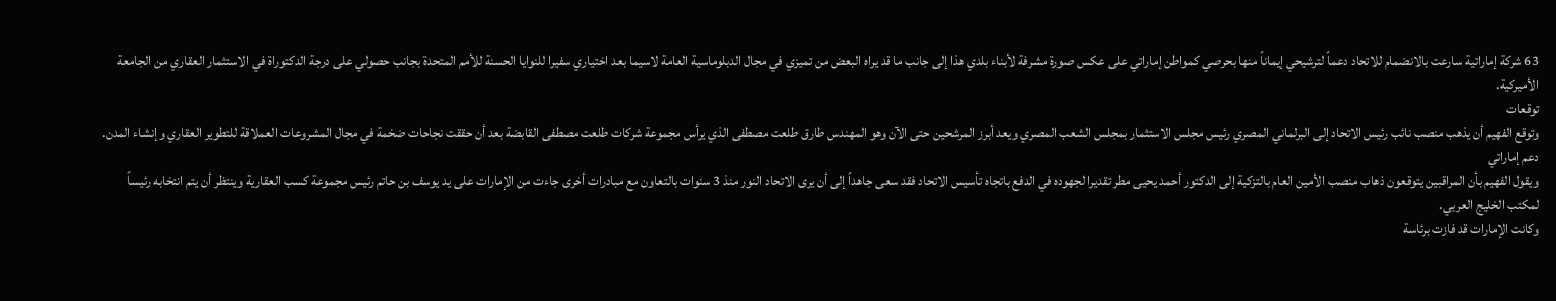63 شركة إماراتية سارعت بالانضمام للاتحاد دعماً لترشيحي إيماناً منها بحرصي كمواطن إماراتي على عكس صورة مشرفة لأبناء بلدي هذا إلى جانب ما قد يراه البعض من تميزي في مجال الدبلوماسية العامة لاسيما بعد اختياري سفيرا للنوايا الحسنة للأمم المتحدة بجانب حصولي على درجة الدكتوراة في الاستثمار العقاري من الجامعة الأميركية.
توقعات
وتوقع الفهيم أن يذهب منصب نائب رئيس الاتحاد إلى البرلماني المصري رئيس مجلس الاستثمار بمجلس الشعب المصري ويعد أبرز المرشحين حتى الآن وهو المهندس طارق طلعت مصطفى الذي يرأس مجموعة شركات طلعت مصطفى القابضة بعد أن حققت نجاحات ضخمة في مجال المشروعات العملاقة للتطوير العقاري وإنشاء المدن.
دعم إماراتي
ويقول الفهيم بأن المراقبين يتوقعون ذهاب منصب الأمين العام بالتزكية إلى الدكتور أحمد يحيى مطر تقديرا لجهوده في الدفع باتجاه تأسيس الاتحاد فقد سعى جاهداً إلى أن يرى الاتحاد النور منذ 3 سنوات بالتعاون مع مبادرات أخرى جاءت من الإمارات على يد يوسف بن حاتم رئيس مجموعة كسب العقارية وينتظر أن يتم انتخابه رئيساً لمكتب الخليج العربي.
وكانت الإمارات قد فازت برئاسة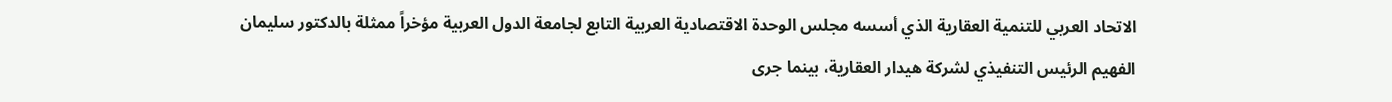الاتحاد العربي للتنمية العقارية الذي أسسه مجلس الوحدة الاقتصادية العربية التابع لجامعة الدول العربية مؤخراً ممثلة بالدكتور سليمان الفهيم الرئيس التنفيذي لشركة هيدار العقارية، بينما جرى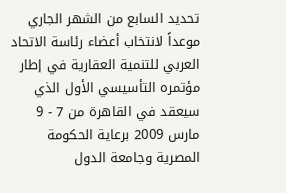تحديد السابع من الشهر الجاري موعداً لانتخاب أعضاء رئاسة الاتحاد العربي للتنمية العقارية في إطار مؤتمره التأسيسي الأول الذي سيعقد في القاهرة من 7 - 9 مارس 2009 برعاية الحكومة المصرية وجامعة الدول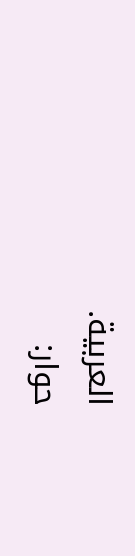العربية.
حوار: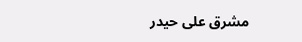مشرق على حيدر